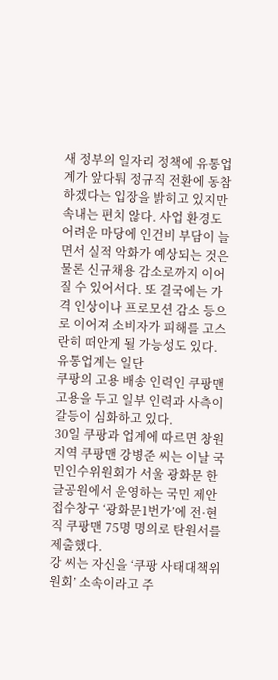새 정부의 일자리 정책에 유통업계가 앞다퉈 정규직 전환에 동참하겠다는 입장을 밝히고 있지만 속내는 편치 않다. 사업 환경도 어려운 마당에 인건비 부담이 늘면서 실적 악화가 예상되는 것은 물론 신규채용 감소로까지 이어질 수 있어서다. 또 결국에는 가격 인상이나 프로모션 감소 등으로 이어져 소비자가 피해를 고스란히 떠안게 될 가능성도 있다.
유통업계는 일단
쿠팡의 고용 배송 인력인 쿠팡맨 고용을 두고 일부 인력과 사측이 갈등이 심화하고 있다.
30일 쿠팡과 업계에 따르면 창원지역 쿠팡맨 강병준 씨는 이날 국민인수위원회가 서울 광화문 한글공원에서 운영하는 국민 제안 접수창구 ‘광화문1번가’에 전·현직 쿠팡맨 75명 명의로 탄원서를 제출했다.
강 씨는 자신을 ‘쿠팡 사태대책위원회’ 소속이라고 주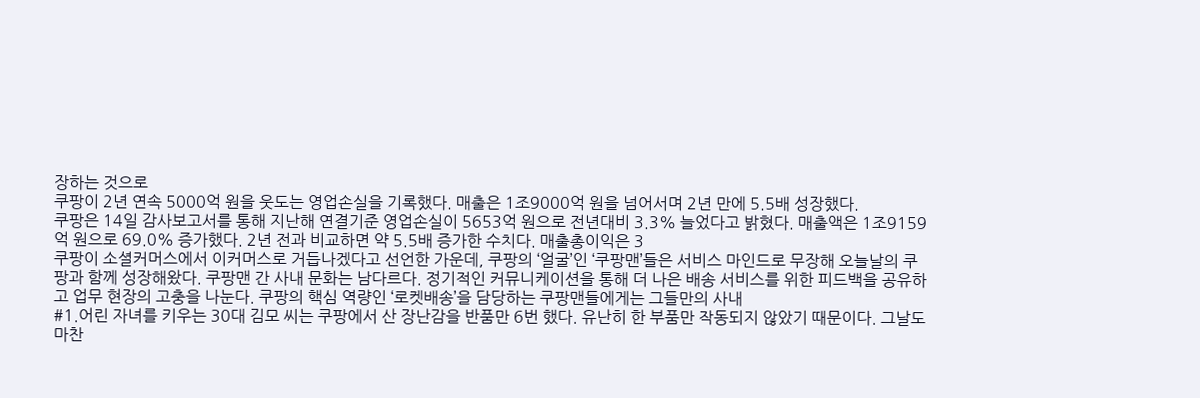장하는 것으로
쿠팡이 2년 연속 5000억 원을 웃도는 영업손실을 기록했다. 매출은 1조9000억 원을 넘어서며 2년 만에 5.5배 성장했다.
쿠팡은 14일 감사보고서를 통해 지난해 연결기준 영업손실이 5653억 원으로 전년대비 3.3% 늘었다고 밝혔다. 매출액은 1조9159억 원으로 69.0% 증가했다. 2년 전과 비교하면 약 5.5배 증가한 수치다. 매출총이익은 3
쿠팡이 소셜커머스에서 이커머스로 거듭나겠다고 선언한 가운데, 쿠팡의 ‘얼굴’인 ‘쿠팡맨’들은 서비스 마인드로 무장해 오늘날의 쿠팡과 함께 성장해왔다. 쿠팡맨 간 사내 문화는 남다르다. 정기적인 커뮤니케이션을 통해 더 나은 배송 서비스를 위한 피드백을 공유하고 업무 현장의 고충을 나눈다. 쿠팡의 핵심 역량인 ‘로켓배송’을 담당하는 쿠팡맨들에게는 그들만의 사내
#1.어린 자녀를 키우는 30대 김모 씨는 쿠팡에서 산 장난감을 반품만 6번 했다. 유난히 한 부품만 작동되지 않았기 때문이다. 그날도 마찬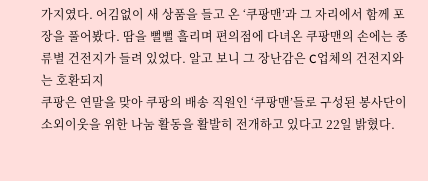가지였다. 어김없이 새 상품을 들고 온 ‘쿠팡맨’과 그 자리에서 함께 포장을 풀어봤다. 땀을 뻘뻘 흘리며 편의점에 다녀온 쿠팡맨의 손에는 종류별 건전지가 들려 있었다. 알고 보니 그 장난감은 C업체의 건전지와는 호환되지
쿠팡은 연말을 맞아 쿠팡의 배송 직원인 ‘쿠팡맨’들로 구성된 봉사단이 소외이웃을 위한 나눔 활동을 활발히 전개하고 있다고 22일 밝혔다.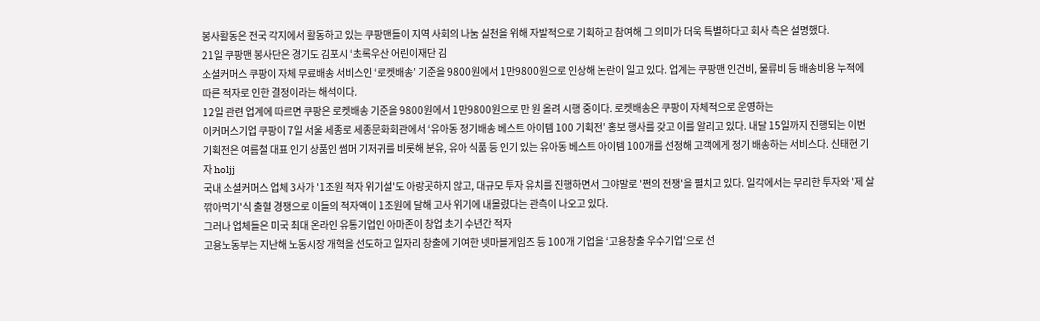봉사활동은 전국 각지에서 활동하고 있는 쿠팡맨들이 지역 사회의 나눔 실천을 위해 자발적으로 기획하고 참여해 그 의미가 더욱 특별하다고 회사 측은 설명했다.
21일 쿠팡맨 봉사단은 경기도 김포시 ‘초록우산 어린이재단 김
소셜커머스 쿠팡이 자체 무료배송 서비스인 ‘로켓배송’ 기준을 9800원에서 1만9800원으로 인상해 논란이 일고 있다. 업계는 쿠팡맨 인건비, 물류비 등 배송비용 누적에 따른 적자로 인한 결정이라는 해석이다.
12일 관련 업계에 따르면 쿠팡은 로켓배송 기준을 9800원에서 1만9800원으로 만 원 올려 시행 중이다. 로켓배송은 쿠팡이 자체적으로 운영하는
이커머스기업 쿠팡이 7일 서울 세종로 세종문화회관에서 ‘유아동 정기배송 베스트 아이템 100 기획전’ 홍보 행사를 갖고 이를 알리고 있다. 내달 15일까지 진행되는 이번 기획전은 여름철 대표 인기 상품인 썸머 기저귀를 비롯해 분유, 유아 식품 등 인기 있는 유아동 베스트 아이템 100개를 선정해 고객에게 정기 배송하는 서비스다. 신태현 기자 holjj
국내 소셜커머스 업체 3사가 '1조원 적자 위기설'도 아랑곳하지 않고, 대규모 투자 유치를 진행하면서 그야말로 '쩐의 전쟁'을 펼치고 있다. 일각에서는 무리한 투자와 '제 살 깎아먹기'식 출혈 경쟁으로 이들의 적자액이 1조원에 달해 고사 위기에 내몰렸다는 관측이 나오고 있다.
그러나 업체들은 미국 최대 온라인 유통기업인 아마존이 창업 초기 수년간 적자
고용노동부는 지난해 노동시장 개혁을 선도하고 일자리 창출에 기여한 넷마블게임즈 등 100개 기업을 ‘고용창출 우수기업’으로 선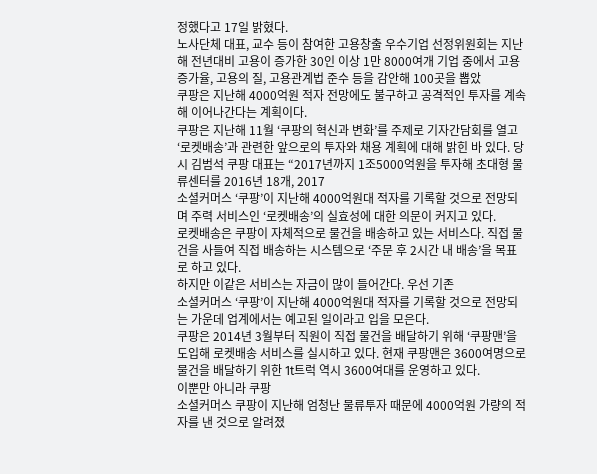정했다고 17일 밝혔다.
노사단체 대표, 교수 등이 참여한 고용창출 우수기업 선정위원회는 지난해 전년대비 고용이 증가한 30인 이상 1만 8000여개 기업 중에서 고용증가율, 고용의 질, 고용관계법 준수 등을 감안해 100곳을 뽑았
쿠팡은 지난해 4000억원 적자 전망에도 불구하고 공격적인 투자를 계속해 이어나간다는 계획이다.
쿠팡은 지난해 11월 ‘쿠팡의 혁신과 변화’를 주제로 기자간담회를 열고 ‘로켓배송’과 관련한 앞으로의 투자와 채용 계획에 대해 밝힌 바 있다. 당시 김범석 쿠팡 대표는 “2017년까지 1조5000억원을 투자해 초대형 물류센터를 2016년 18개, 2017
소셜커머스 ‘쿠팡’이 지난해 4000억원대 적자를 기록할 것으로 전망되며 주력 서비스인 ‘로켓배송’의 실효성에 대한 의문이 커지고 있다.
로켓배송은 쿠팡이 자체적으로 물건을 배송하고 있는 서비스다. 직접 물건을 사들여 직접 배송하는 시스템으로 ‘주문 후 2시간 내 배송’을 목표로 하고 있다.
하지만 이같은 서비스는 자금이 많이 들어간다. 우선 기존
소셜커머스 ‘쿠팡’이 지난해 4000억원대 적자를 기록할 것으로 전망되는 가운데 업계에서는 예고된 일이라고 입을 모은다.
쿠팡은 2014년 3월부터 직원이 직접 물건을 배달하기 위해 ‘쿠팡맨’을 도입해 로켓배송 서비스를 실시하고 있다. 현재 쿠팡맨은 3600여명으로 물건을 배달하기 위한 1t트럭 역시 3600여대를 운영하고 있다.
이뿐만 아니라 쿠팡
소셜커머스 쿠팡이 지난해 엄청난 물류투자 때문에 4000억원 가량의 적자를 낸 것으로 알려졌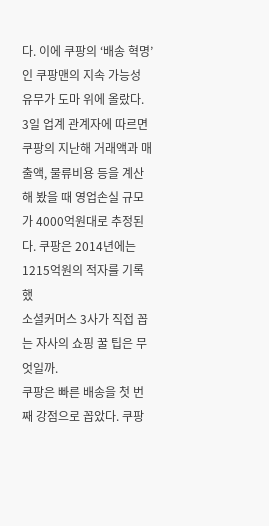다. 이에 쿠팡의 ‘배송 혁명’인 쿠팡맨의 지속 가능성 유무가 도마 위에 올랐다.
3일 업계 관계자에 따르면 쿠팡의 지난해 거래액과 매출액, 물류비용 등을 계산해 봤을 때 영업손실 규모가 4000억원대로 추정된다. 쿠팡은 2014년에는 1215억원의 적자를 기록했
소셜커머스 3사가 직접 꼽는 자사의 쇼핑 꿀 팁은 무엇일까.
쿠팡은 빠른 배송을 첫 번째 강점으로 꼽았다. 쿠팡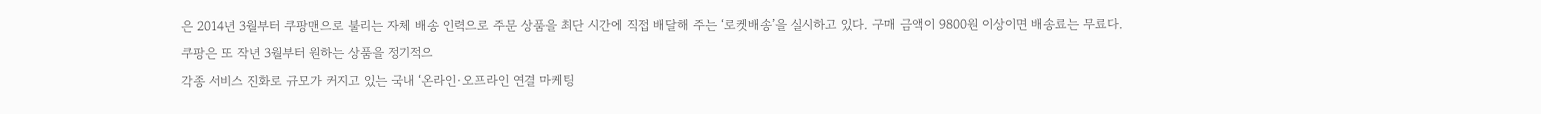은 2014년 3월부터 쿠팡맨으로 불리는 자체 배송 인력으로 주문 상품을 최단 시간에 직접 배달해 주는 ‘로켓배송’을 실시하고 있다. 구매 금액이 9800원 이상이면 배송료는 무료다.
쿠팡은 또 작년 3월부터 원하는 상품을 정기적으
각종 서비스 진화로 규모가 커지고 있는 국내 ‘온라인·오프라인 연결 마케팅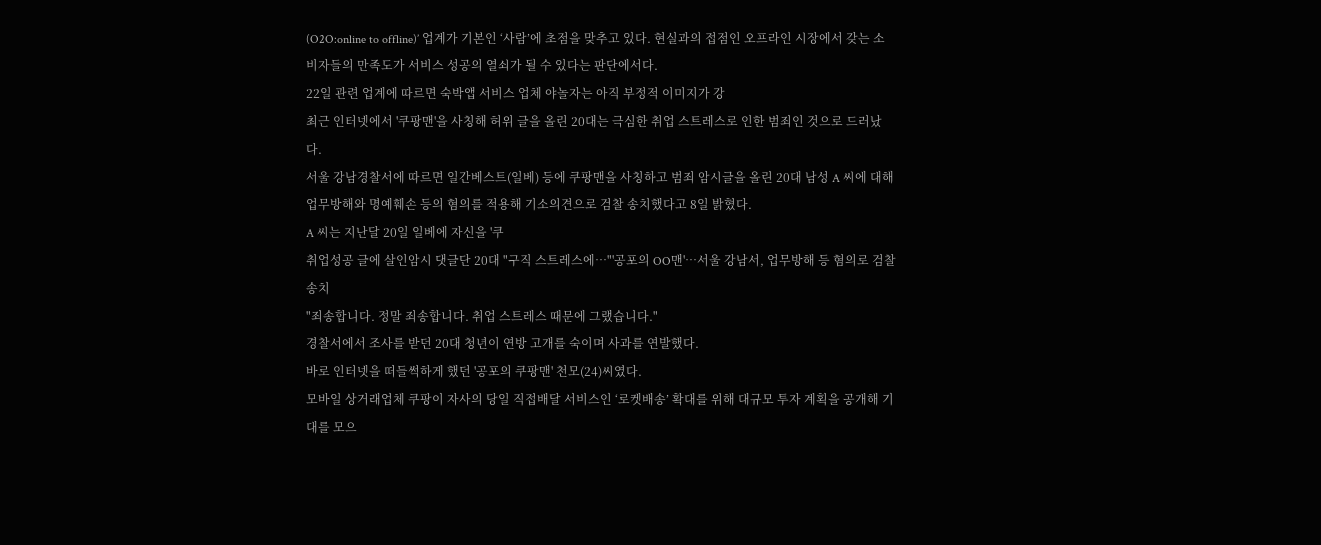(O2O:online to offline)’ 업계가 기본인 ‘사람’에 초점을 맞추고 있다. 현실과의 접점인 오프라인 시장에서 갖는 소비자들의 만족도가 서비스 성공의 열쇠가 될 수 있다는 판단에서다.
22일 관련 업계에 따르면 숙박앱 서비스 업체 야놀자는 아직 부정적 이미지가 강
최근 인터넷에서 '쿠팡맨'을 사칭해 허위 글을 올린 20대는 극심한 취업 스트레스로 인한 범죄인 것으로 드러났다.
서울 강남경찰서에 따르면 일간베스트(일베) 등에 쿠팡맨을 사칭하고 범죄 암시글을 올린 20대 남성 A 씨에 대해 업무방해와 명예훼손 등의 혐의를 적용해 기소의견으로 검찰 송치했다고 8일 밝혔다.
A 씨는 지난달 20일 일베에 자신을 '쿠
취업성공 글에 살인암시 댓글단 20대 "구직 스트레스에…"'공포의 OO맨'…서울 강남서, 업무방해 등 혐의로 검찰 송치
"죄송합니다. 정말 죄송합니다. 취업 스트레스 때문에 그랬습니다."
경찰서에서 조사를 받던 20대 청년이 연방 고개를 숙이며 사과를 연발했다.
바로 인터넷을 떠들썩하게 했던 '공포의 쿠팡맨' 천모(24)씨였다.
모바일 상거래업체 쿠팡이 자사의 당일 직접배달 서비스인 ‘로켓배송’ 확대를 위해 대규모 투자 계획을 공개해 기대를 모으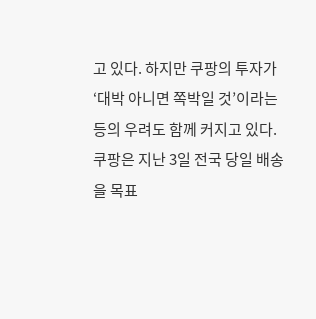고 있다. 하지만 쿠팡의 투자가 ‘대박 아니면 쪽박일 것’이라는 등의 우려도 함께 커지고 있다.
쿠팡은 지난 3일 전국 당일 배송을 목표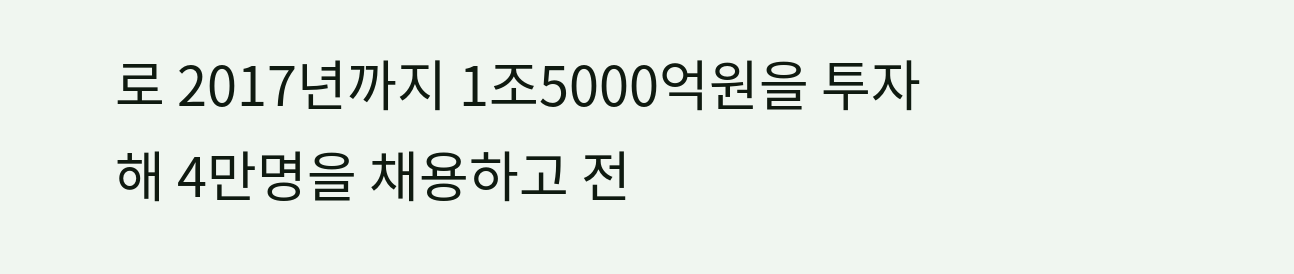로 2017년까지 1조5000억원을 투자해 4만명을 채용하고 전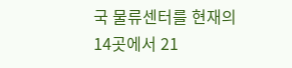국 물류센터를 현재의 14곳에서 21